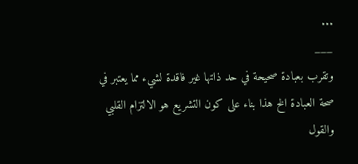...
___
وتقرب بعبادة صحيحة في حد ذاتها غير فاقدة لشيء مما يعتبر في صحة العبادة الخ هذا بناء على كون التشريع هو الالتزام القلبي والقول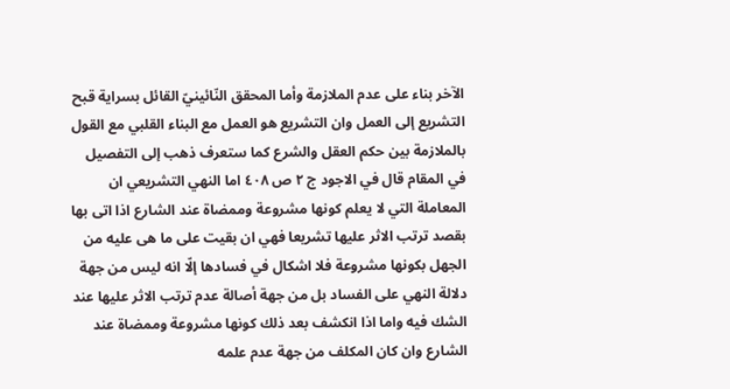الآخر بناء على عدم الملازمة وأما المحقق النّائينيّ القائل بسراية قبح التشريع إلى العمل وان التشريع هو العمل مع البناء القلبي مع القول بالملازمة بين حكم العقل والشرع كما ستعرف ذهب إلى التفصيل في المقام قال في الاجود ج ٢ ص ٤٠٨ اما النهي التشريعي ان المعاملة التي لا يعلم كونها مشروعة وممضاة عند الشارع اذا اتى بها بقصد ترتب الاثر عليها تشريعا فهي ان بقيت على ما هى عليه من الجهل بكونها مشروعة فلا اشكال في فسادها إلّا انه ليس من جهة دلالة النهي على الفساد بل من جهة أصالة عدم ترتب الاثر عليها عند الشك فيه واما اذا انكشف بعد ذلك كونها مشروعة وممضاة عند الشارع وان كان المكلف من جهة عدم علمه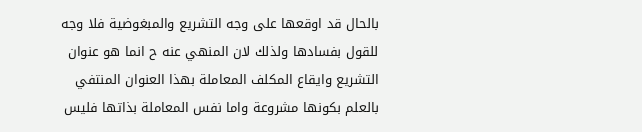بالحال قد اوقعها على وجه التشريع والمبغوضية فلا وجه للقول بفسادها ولذلك لان المنهي عنه ح انما هو عنوان التشريع وايقاع المكلف المعاملة بهذا العنوان المنتفي بالعلم بكونها مشروعة واما نفس المعاملة بذاتها فليس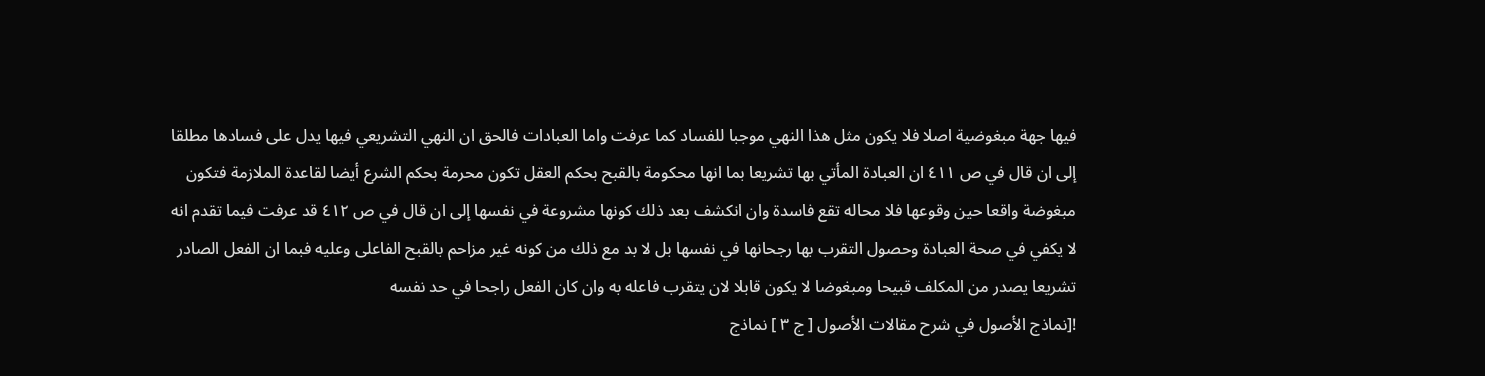فيها جهة مبغوضية اصلا فلا يكون مثل هذا النهي موجبا للفساد كما عرفت واما العبادات فالحق ان النهي التشريعي فيها يدل على فسادها مطلقا إلى ان قال في ص ٤١١ ان العبادة المأتي بها تشريعا بما انها محكومة بالقبح بحكم العقل تكون محرمة بحكم الشرع أيضا لقاعدة الملازمة فتكون مبغوضة واقعا حين وقوعها فلا محاله تقع فاسدة وان انكشف بعد ذلك كونها مشروعة في نفسها إلى ان قال في ص ٤١٢ قد عرفت فيما تقدم انه لا يكفي في صحة العبادة وحصول التقرب بها رجحانها في نفسها بل لا بد مع ذلك من كونه غير مزاحم بالقبح الفاعلى وعليه فبما ان الفعل الصادر تشريعا يصدر من المكلف قبيحا ومبغوضا لا يكون قابلا لان يتقرب فاعله به وان كان الفعل راجحا في حد نفسه
![نماذج الأصول في شرح مقالات الأصول [ ج ٣ ] نماذج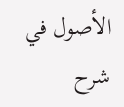الأصول في شرح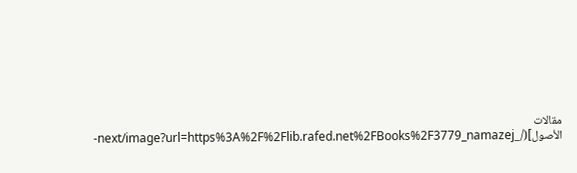مقالات الأصول](/_next/image?url=https%3A%2F%2Flib.rafed.net%2FBooks%2F3779_namazej-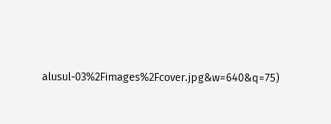alusul-03%2Fimages%2Fcover.jpg&w=640&q=75)